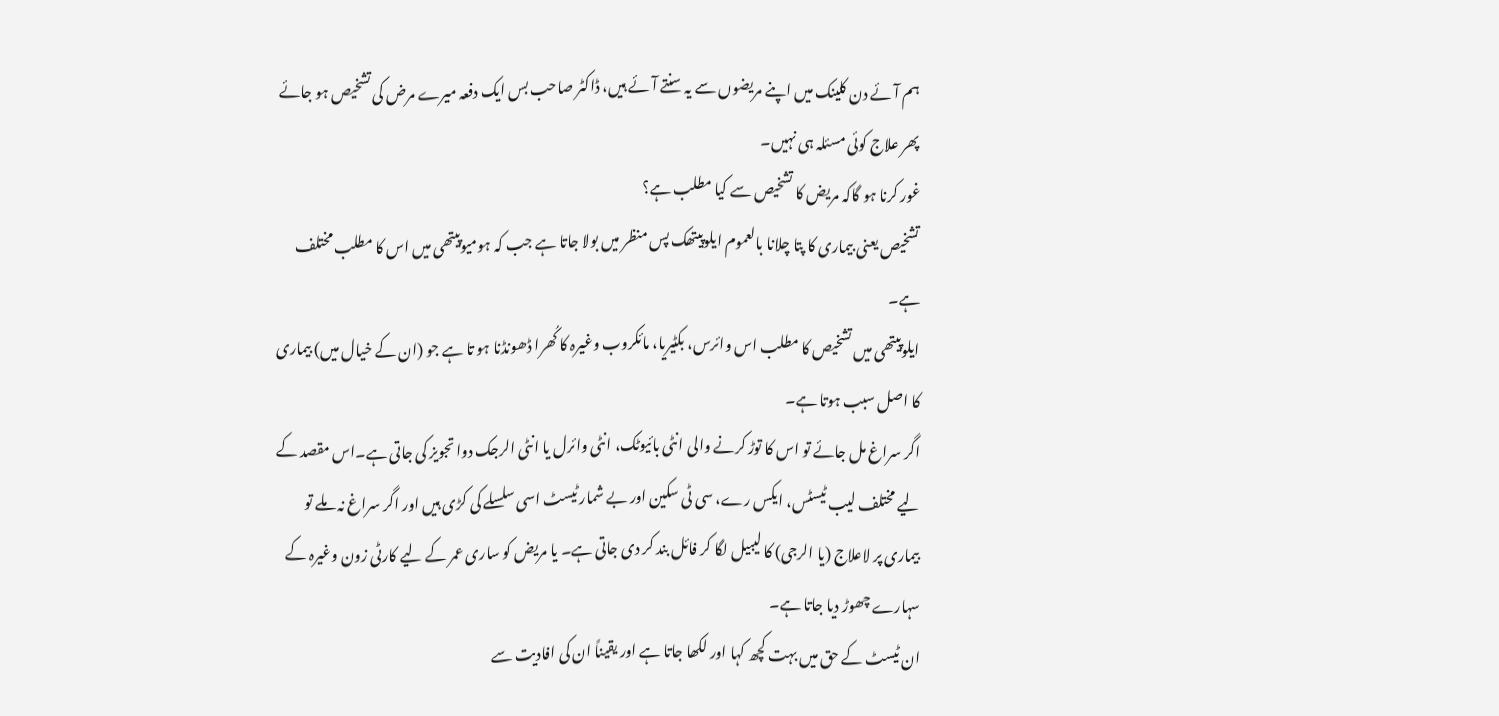ہم آئے دن کلینک میں اپنے مریضوں سے یہ سنتے آئے ہیں، ڈاکٹر صاحب بس ایک دفعہ میرے مرض کی تشخیص ہو جائے پھر علاج کوئی مسئلہ ہی نہیں۔
غور کرنا ہو گاکہ مریض کا تشخیص سے کیا مطلب ہے؟
تشخیص یعنی بیماری کا پتا چلانا بالعموم ایلوپیتھک پس منظر میں بولا جاتا ہے جب کہ ہومیوپیتھی میں اس کا مطلب مختلف ہے۔
ایلوپیتھی میں تشخیص کا مطلب اس وائرس، بکٹیریا، مائکروب وغیرہ کا کُھرا ڈھونڈنا ہو تا ہے جو (ان کے خیال میں) بیماری کا اصل سبب ہوتا ہے۔
اگر سراغ مل جائے تو اس کا توڑ کرنے والی انٹی بائیوٹک، انٹی وائرل یا انٹی الرجک دوا تجویز کی جاتی ہے۔اس مقصد کے لیے مختلف لیب ٹیسٹس، ایکس رے، سی ٹی سکین اور بے شمار ٹیسٹ اسی سلسلے کی کڑی ہیں اور اگر سراغ نہ ملے تو بیماری پر لاعلاج (یا الرجی) کا لیبیل لگا کر فائل بند کر دی جاتی ہے۔ یا مریض کو ساری عمر کے لیے کارٹی زون وغیرہ کے سہارے چھوڑ دیا جاتا ہے۔
ان ٹیسٹ کے حق میں بہت کچھ کہا اور لکھا جاتا ہے اور یقیناً ان کی افادیت سے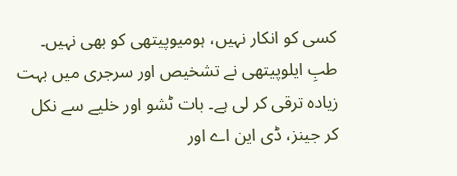کسی کو انکار نہیں، ہومیوپیتھی کو بھی نہیں۔
طبِ ایلوپیتھی نے تشخیص اور سرجری میں بہت زیادہ ترقی کر لی ہے۔ بات ٹشو اور خلیے سے نکل کر جینز، ڈی این اے اور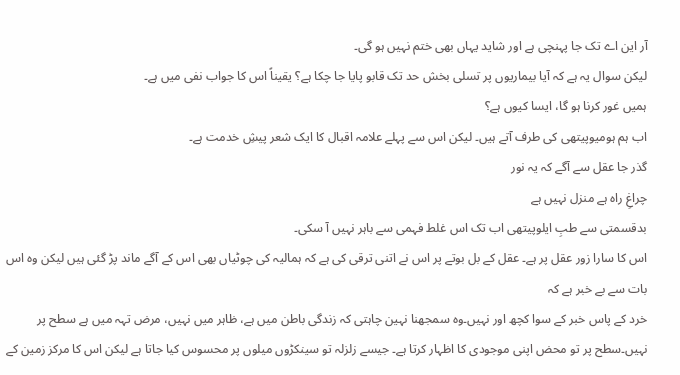آر این اے تک جا پہنچی ہے اور شاید یہاں بھی ختم نہیں ہو گی۔
لیکن سوال یہ ہے کہ آیا بیماریوں پر تسلی بخش حد تک قابو پایا جا چکا ہے؟ یقیناً اس کا جواب نفی میں ہے۔
ہمیں غور کرنا ہو گا، ایسا کیوں ہے؟
اب ہم ہومیوپیتھی کی طرف آتے ہیں۔ لیکن اس سے پہلے علامہ اقبال کا ایک شعر پیشِ خدمت ہے۔
گذر جا عقل سے آگے کہ یہ نور
چراغِ راہ ہے منزل نہیں ہے
بدقسمتی سے طبِ ایلوپیتھی اب تک اس غلط فہمی سے باہر نہیں آ سکی۔
اس کا سارا زور عقل پر ہے۔ عقل کے بل بوتے پر اس نے اتنی ترقی کی ہے کہ ہمالیہ کی چوٹیاں بھی اس کے آگے ماند پڑ گئی ہیں لیکن وہ اس بات سے بے خبر ہے کہ
خرد کے پاس خبر کے سوا کچھ اور نہیں۔وہ سمجھنا نہین چاہتی کہ زندگی باطن میں ہے، ظاہر میں نہیں، مرض تہہ میں ہے سطح پر نہیں۔سطح پر تو محض اپنی موجودی کا اظہار کرتا ہے۔ جیسے زلزلہ تو سینکڑوں میلوں پر محسوس کیا جاتا ہے لیکن اس کا مرکز زمین کے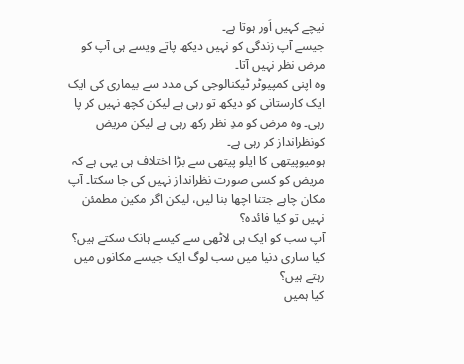نیچے کہیں اَور ہوتا ہے۔
جیسے آپ زندگی کو نہیں دیکھ پاتے ویسے ہی آپ کو مرض نظر نہیں آتا۔
وہ اپنی کمپیوٹر ٹیکنالوجی کی مدد سے بیماری کی ایک ایک کارستانی کو دیکھ تو رہی ہے لیکن کچھ نہیں کر پا رہی۔ وہ مرض کو مدِ نظر رکھ رہی ہے لیکن مریض کونظرانداز کر رہی ہے۔
ہومیوپیتھی کا ایلو پیتھی سے بڑا اختلاف ہی یہی ہے کہ مریض کو کسی صورت نظرانداز نہیں کی جا سکتا۔ آپ مکان چاہے جتنا اچھا بنا لیں، لیکن اگر مکین مطمئن نہیں تو کیا فائدہ؟
آپ سب کو ایک ہی لاٹھی سے کیسے ہانک سکتے ہیں؟
کیا ساری دنیا میں سب لوگ ایک جیسے مکانوں میں رہتے ہیں؟
کیا ہمیں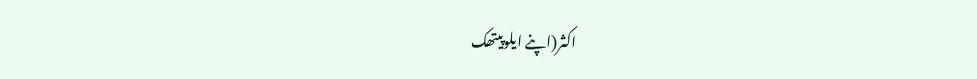اکثر(اپنے ایلوپیتھک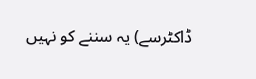ڈاکٹرسے) یہ سننے کو نہیں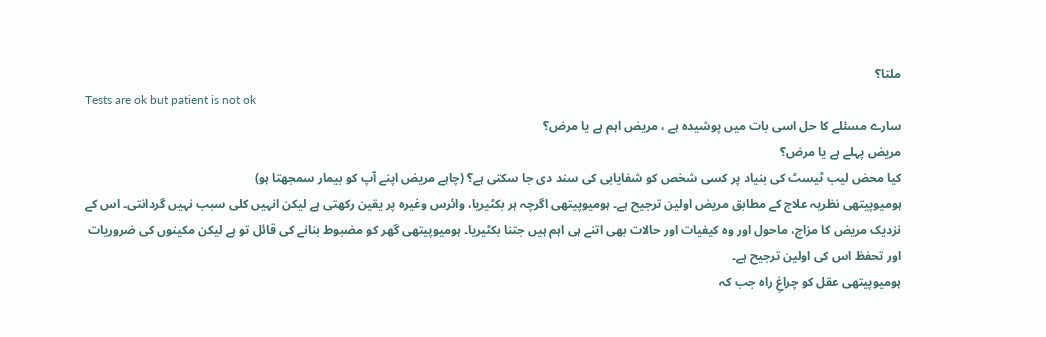ملتا؟
Tests are ok but patient is not ok
سارے مسئلے کا حل اسی بات میں پوشیدہ ہے ، مریض اہم ہے یا مرض؟
مریض پہلے ہے یا مرض؟
کیا محض لیب ٹیسٹ کی بنیاد پر کسی شخص کو شفایابی کی سند دی جا سکتی ہے؟ (چاہے مریض اپنے آپ کو بیمار سمجھتا ہو)
ہومیوپیتھی نظریہ علاج کے مطابق مریض اولین ترجیح ہے۔ ہومیوپیتھی اگرچہ ہر بکٹیریا، وائرس وغیرہ پر یقین رکھتی ہے لیکن انہیں کلی سبب نہیں گردانتی۔ اس کے نزدیک مریض کا مزاج، ماحول اور وہ کیفیات اور حالات بھی اتنے ہی اہم ہیں جتنا بکٹیریا۔ ہومیوپیتھی گھر کو مضبوط بنانے کی قائل تو ہے لیکن مکینوں کی ضروریات اور تحفظ اس کی اولین ترجیح ہے۔
ہومیوپیتھی عقل کو چراغِ راہ جب کہ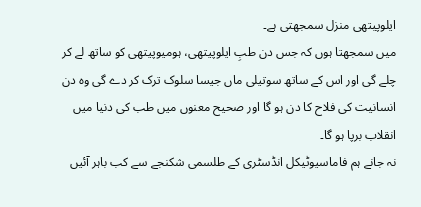ایلوپیتھی منزل سمجھتی ہے۔
میں سمجھتا ہوں کہ جس دن طبِ ایلوپیتھی، ہومیوپیتھی کو ساتھ لے کر چلے گی اور اس کے ساتھ سوتیلی ماں جیسا سلوک ترک کر دے گی وہ دن انسانیت کی فلاح کا دن ہو گا اور صحیح معنوں میں طب کی دنیا میں انقلاب برپا ہو گا۔
نہ جانے ہم فاماسیوٹیکل انڈسٹری کے طلسمی شکنجے سے کب باہر آئیں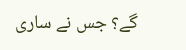گے؟ جس نے ساری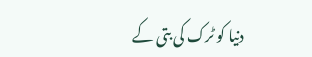دنیا کو ٹرک کی بتی کے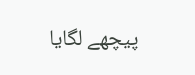پیچھے لگایا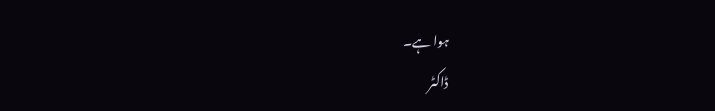ہوا ہے۔
ڈاکٹر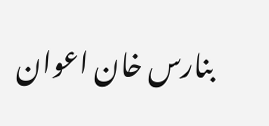بنارس خان اعوان